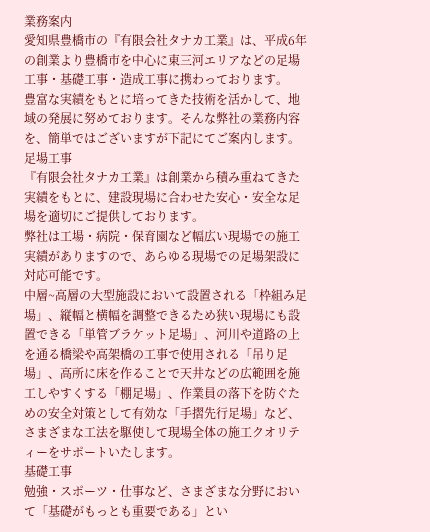業務案内
愛知県豊橋市の『有限会社タナカ工業』は、平成6年の創業より豊橋市を中心に東三河エリアなどの足場工事・基礎工事・造成工事に携わっております。
豊富な実績をもとに培ってきた技術を活かして、地域の発展に努めております。そんな弊社の業務内容を、簡単ではございますが下記にてご案内します。
足場工事
『有限会社タナカ工業』は創業から積み重ねてきた実績をもとに、建設現場に合わせた安心・安全な足場を適切にご提供しております。
弊社は工場・病院・保育園など幅広い現場での施工実績がありますので、あらゆる現場での足場架設に対応可能です。
中層~高層の大型施設において設置される「枠組み足場」、縦幅と横幅を調整できるため狭い現場にも設置できる「単管ブラケット足場」、河川や道路の上を通る橋梁や高架橋の工事で使用される「吊り足場」、高所に床を作ることで天井などの広範囲を施工しやすくする「棚足場」、作業員の落下を防ぐための安全対策として有効な「手摺先行足場」など、さまざまな工法を駆使して現場全体の施工クオリティーをサポートいたします。
基礎工事
勉強・スポーツ・仕事など、さまざまな分野において「基礎がもっとも重要である」とい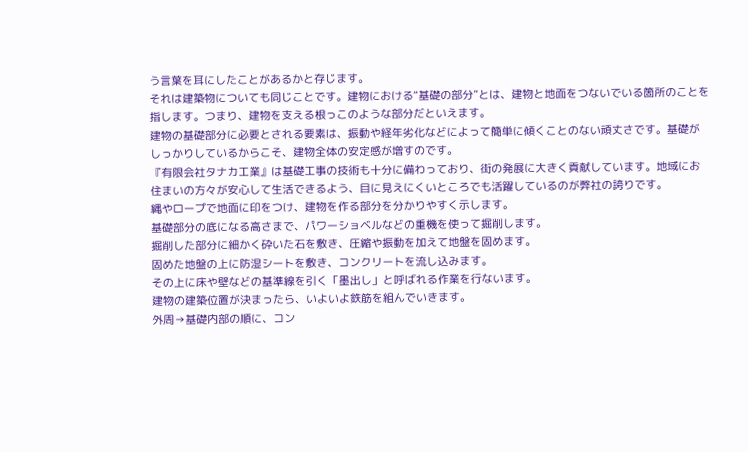う言葉を耳にしたことがあるかと存じます。
それは建築物についても同じことです。建物における“基礎の部分”とは、建物と地面をつないでいる箇所のことを指します。つまり、建物を支える根っこのような部分だといえます。
建物の基礎部分に必要とされる要素は、振動や経年劣化などによって簡単に傾くことのない頑丈さです。基礎がしっかりしているからこそ、建物全体の安定感が増すのです。
『有限会社タナカ工業』は基礎工事の技術も十分に備わっており、街の発展に大きく貢献しています。地域にお住まいの方々が安心して生活できるよう、目に見えにくいところでも活躍しているのが弊社の誇りです。
縄やロープで地面に印をつけ、建物を作る部分を分かりやすく示します。
基礎部分の底になる高さまで、パワーショベルなどの重機を使って掘削します。
掘削した部分に細かく砕いた石を敷き、圧縮や振動を加えて地盤を固めます。
固めた地盤の上に防湿シートを敷き、コンクリートを流し込みます。
その上に床や壁などの基準線を引く「墨出し」と呼ばれる作業を行ないます。
建物の建築位置が決まったら、いよいよ鉄筋を組んでいきます。
外周→基礎内部の順に、コン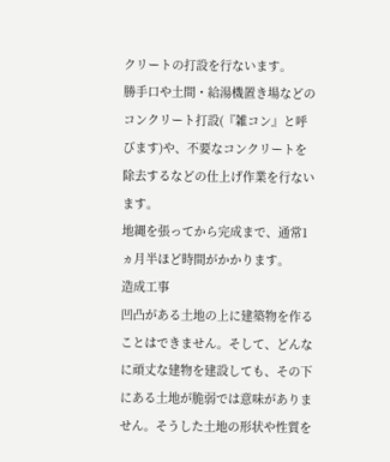クリートの打設を行ないます。
勝手口や土間・給湯機置き場などのコンクリート打設(『雑コン』と呼びます)や、不要なコンクリートを除去するなどの仕上げ作業を行ないます。
地縄を張ってから完成まで、通常1ヵ月半ほど時間がかかります。
造成工事
凹凸がある土地の上に建築物を作ることはできません。そして、どんなに頑丈な建物を建設しても、その下にある土地が脆弱では意味がありません。そうした土地の形状や性質を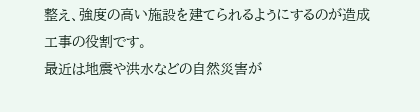整え、強度の高い施設を建てられるようにするのが造成工事の役割です。
最近は地震や洪水などの自然災害が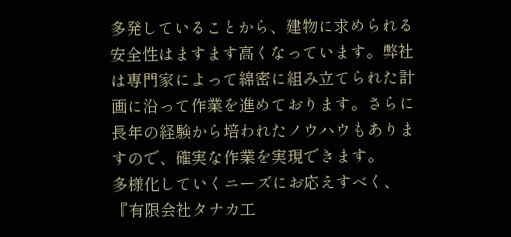多発していることから、建物に求められる安全性はますます高くなっています。弊社は専門家によって綿密に組み立てられた計画に沿って作業を進めております。さらに長年の経験から培われたノウハウもありますので、確実な作業を実現できます。
多様化していくニーズにお応えすべく、『有限会社タナカ工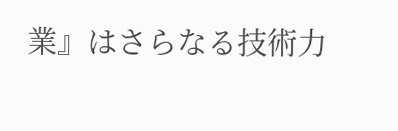業』はさらなる技術力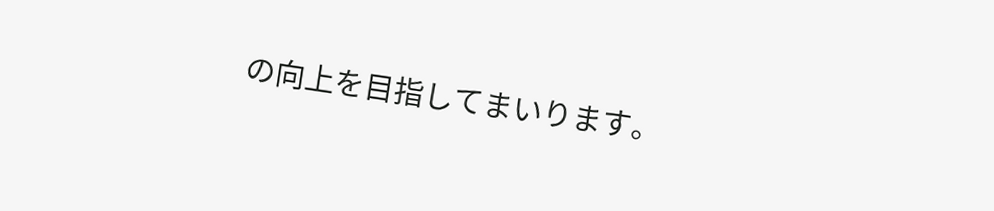の向上を目指してまいります。